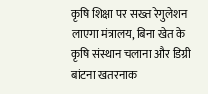कृषि शिक्षा पर सख्त रेगुलेशन लाएगा मंत्रालय, बिना खेत के कृषि संस्थान चलाना और डिग्री बांटना खतरनाक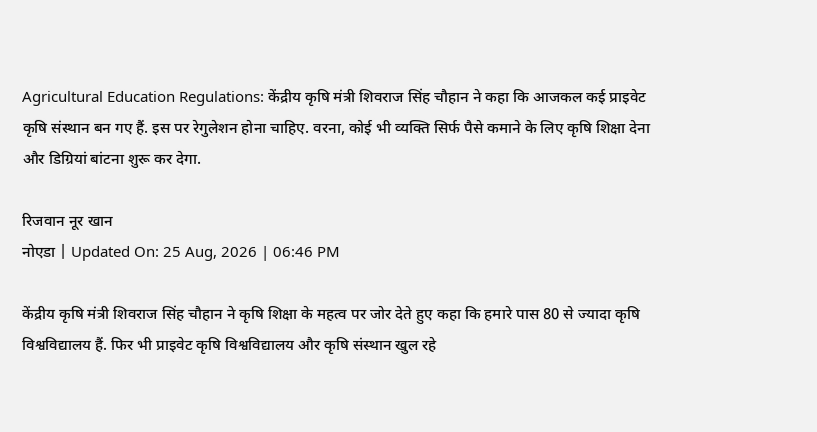Agricultural Education Regulations: केंद्रीय कृषि मंत्री शिवराज सिंह चौहान ने कहा कि आजकल कई प्राइवेट कृषि संस्थान बन गए हैं. इस पर रेगुलेशन होना चाहिए. वरना, कोई भी व्यक्ति सिर्फ पैसे कमाने के लिए कृषि शिक्षा देना और डिग्रियां बांटना शुरू कर देगा.

रिजवान नूर खान
नोएडा | Updated On: 25 Aug, 2026 | 06:46 PM

केंद्रीय कृषि मंत्री शिवराज सिंह चौहान ने कृषि शिक्षा के महत्व पर जोर देते हुए कहा कि हमारे पास 80 से ज्यादा कृषि विश्वविद्यालय हैं. फिर भी प्राइवेट कृषि विश्वविद्यालय और कृषि संस्थान खुल रहे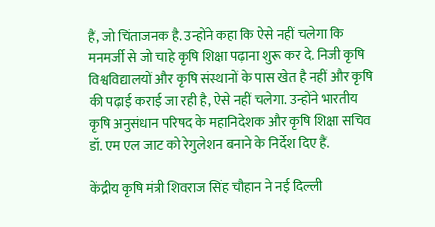हैं, जो चिंताजनक है. उन्होंने कहा कि ऐसे नहीं चलेगा कि मनमर्जी से जो चाहे कृषि शिक्षा पढ़ाना शुरू कर दे. निजी कृषि विश्वविद्यालयों और कृषि संस्थानों के पास खेत है नहीं और कृषि की पढ़ाई कराई जा रही है, ऐसे नहीं चलेगा. उन्होंने भारतीय कृषि अनुसंधान परिषद के महानिदेशक और कृषि शिक्षा सचिव डॉ. एम एल जाट को रेगुलेशन बनाने के निर्देश दिए हैं.

केंद्रीय कृषि मंत्री शिवराज सिंह चौहान ने नई दिल्ली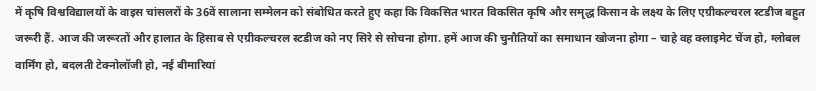में कृषि विश्वविद्यालयों के वाइस चांसलरों के 36वें सालाना सम्मेलन को संबोधित करते हुए कहा कि विकसित भारत विकसित कृषि और समृद्ध किसान के लक्ष्य के लिए एग्रीकल्चरल स्टडीज बहुत जरूरी हैं. आज की जरूरतों और हालात के हिसाब से एग्रीकल्चरल स्टडीज को नए सिरे से सोचना होगा. हमें आज की चुनौतियों का समाधान खोजना होगा – चाहे वह क्लाइमेट चेंज हो, ग्लोबल वार्मिंग हो, बदलती टेक्नोलॉजी हो, नई बीमारियां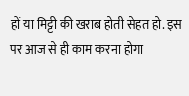हों या मिट्टी की खराब होती सेहत हो. इस पर आज से ही काम करना होगा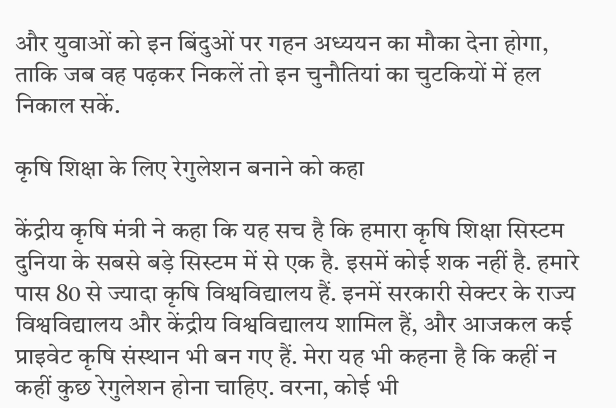और युवाओं को इन बिंदुओं पर गहन अध्ययन का मौका देना होगा, ताकि जब वह पढ़कर निकलें तो इन चुनौतियां का चुटकियों में हल निकाल सकें.

कृषि शिक्षा के लिए रेगुलेशन बनाने को कहा

केंद्रीय कृषि मंत्री ने कहा कि यह सच है कि हमारा कृषि शिक्षा सिस्टम दुनिया के सबसे बड़े सिस्टम में से एक है. इसमें कोई शक नहीं है. हमारे पास 80 से ज्यादा कृषि विश्वविद्यालय हैं. इनमें सरकारी सेक्टर के राज्य विश्वविद्यालय और केंद्रीय विश्वविद्यालय शामिल हैं, और आजकल कई प्राइवेट कृषि संस्थान भी बन गए हैं. मेरा यह भी कहना है कि कहीं न कहीं कुछ रेगुलेशन होना चाहिए. वरना, कोई भी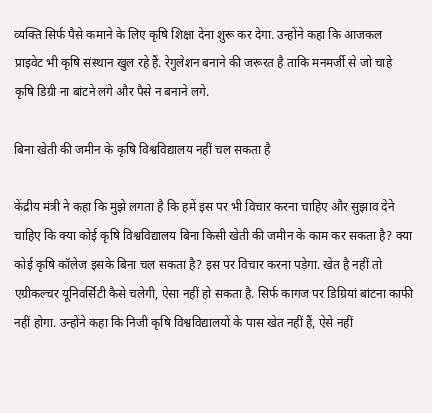व्यक्ति सिर्फ पैसे कमाने के लिए कृषि शिक्षा देना शुरू कर देगा. उन्होंने कहा कि आजकल प्राइवेट भी कृषि संस्थान खुल रहे हैं. रेगुलेशन बनाने की जरूरत है ताकि मनमर्जी से जो चाहे कृषि डिग्री ना बांटने लगे और पैसे न बनाने लगे.

बिना खेती की जमीन के कृषि विश्वविद्यालय नहीं चल सकता है

केंद्रीय मंत्री ने कहा कि मुझे लगता है कि हमें इस पर भी विचार करना चाहिए और सुझाव देने चाहिए कि क्या कोई कृषि विश्वविद्यालय बिना किसी खेती की जमीन के काम कर सकता है? क्या कोई कृषि कॉलेज इसके बिना चल सकता है? इस पर विचार करना पड़ेगा. खेत है नहीं तो एग्रीकल्चर यूनिवर्सिटी कैसे चलेगी, ऐसा नहीं हो सकता है. सिर्फ कागज पर डिग्रियां बांटना काफी नहीं होगा. उन्होंने कहा कि निजी कृषि विश्वविद्यालयों के पास खेत नहीं हैं, ऐसे नहीं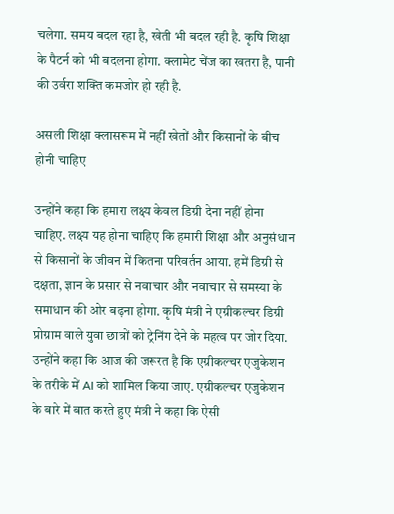चलेगा. समय बदल रहा है, खेती भी बदल रही है. कृषि शिक्षा के पैटर्न को भी बदलना होगा. क्लामेट चेंज का खतरा है, पानी की उर्वरा शक्ति कमजोर हो रही है.

असली शिक्षा क्लासरूम में नहीं खेतों और किसानों के बीच होनी चाहिए

उन्होंने कहा कि हमारा लक्ष्य केवल डिग्री देना नहीं होना चाहिए. लक्ष्य यह होना चाहिए कि हमारी शिक्षा और अनुसंधान से किसानों के जीवन में कितना परिवर्तन आया. हमें डिग्री से दक्षता, ज्ञान के प्रसार से नवाचार और नवाचार से समस्या के समाधान की ओर बढ़ना होगा. कृषि मंत्री ने एग्रीकल्चर डिग्री प्रोग्राम वाले युवा छात्रों को ट्रेनिंग देने के महत्व पर जोर दिया. उन्होंने कहा कि आज की जरूरत है कि एग्रीकल्चर एजुकेशन के तरीके में AI को शामिल किया जाए. एग्रीकल्चर एजुकेशन के बारे में बात करते हुए मंत्री ने कहा कि ऐसी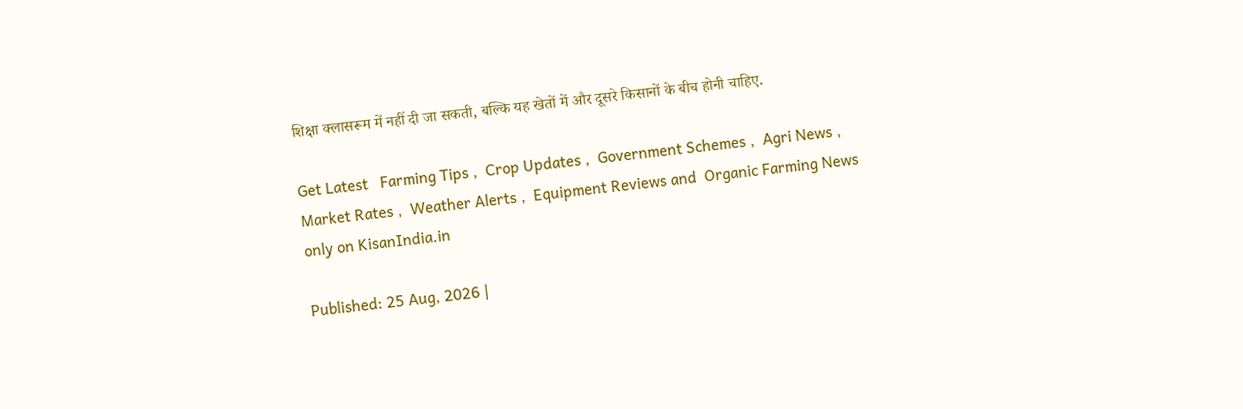शिक्षा क्लासरूम में नहीं दी जा सकती, बल्कि यह खेतों में और दूसरे किसानों के बीच होनी चाहिए.

Get Latest   Farming Tips ,  Crop Updates ,  Government Schemes ,  Agri News ,  Market Rates ,  Weather Alerts ,  Equipment Reviews and  Organic Farming News  only on KisanIndia.in

Published: 25 Aug, 2026 |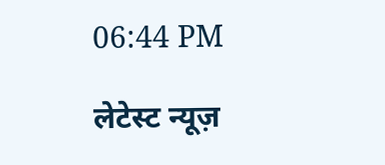06:44 PM

लेटेस्ट न्यूज़